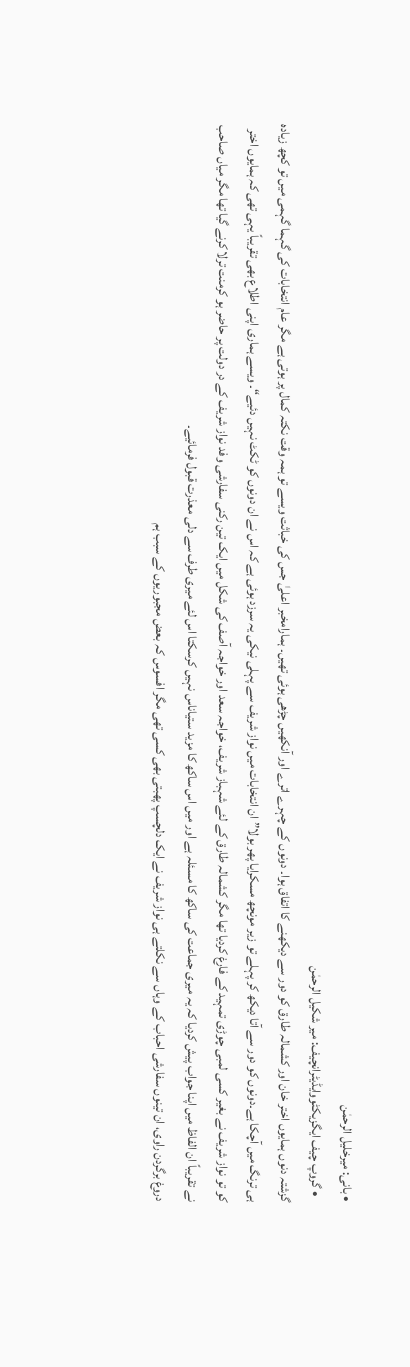• بانی: میرخلیل الرحمٰن
  • گروپ چیف ایگزیکٹووایڈیٹرانچیف: میر شکیل الرحمٰن
گزشتہ دنوں ہمایوں اختر خان اور کشمالہ طارق کو دور سے دیکھنے کا اتفاق ہوا۔ دونوں کے چہرے اترے اور آنکھیں چڑھی ہوئی تھیں۔ ہمارامخبر اعلیٰ جس کی خباثت ویسے تو ہمہ وقت نکتہ کمال پر ہوتی ہے مگر عام انتخابات کی گہما گہمی میں تو کچھ زیادہ ہی ترنگ میں آچکا ہے۔دونوں کو دور سے آتا دیکھ کر پہلے تو زیر مونچھ مسکرایا پھر بولا”ان انتخابات میں نواز شریف سے پہلی نیکی یہ سرزد ہوئی ہے کہ اس نے ان دونوں کو ٹکٹ نہیں دئیے“۔ ویسے ہماری اپنی اطلاع بھی تقریباً یہی تھی کہ ہمایوں اختر کو تو نواز شریف نے بغیر کسی لمبی چوڑی تمہید کے فارغ کردیا تھا مگر کشمالہ طارق کے لئے شہباز شریف، خواجہ سعد اور خواجہ آصف کی شکل میں ایک تین رکنی سفارشی وفد نواز شریف کے در دولت پر حاضر ہو کرمنت ترلا کرنے گیا تھا مگر میاں صاحب نے تقریباً ان الفاظ میں اپنا جواب پیش کردیا کہ یہ میری جماعت کی ساکھ کا مسئلہ ہے اور میں اس ساکھ کا مزید ستیاناس نہیں کرسکتا اس لئے میری طرف سے دلی معذرت قبول فرمائیے۔
دروغ برگردن راوی، ان تینوں سفارشی احباب کے وہاں سے نکلتے ہی نواز شریف نے ایک دلچسپ پھبتی بھی کسی تھی مگر افسوس کہ بعض مجبوریوں کے سبب ہم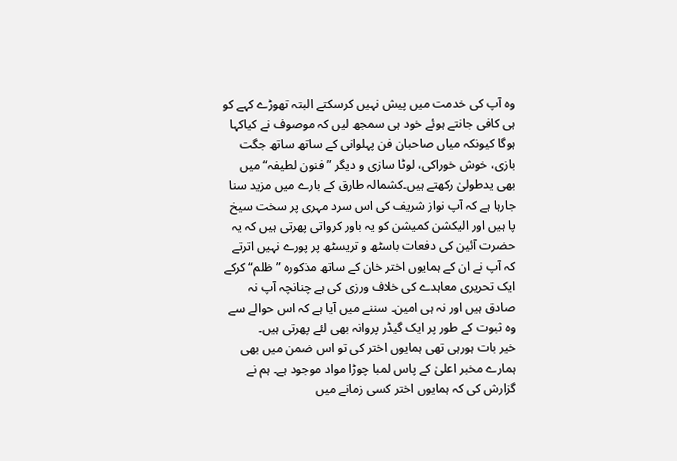وہ آپ کی خدمت میں پیش نہیں کرسکتے البتہ تھوڑے کہے کو ہی کافی جانتے ہوئے خود ہی سمجھ لیں کہ موصوف نے کیاکہا ہوگا کیونکہ میاں صاحبان فن پہلوانی کے ساتھ ساتھ جگت بازی، خوش خوراکی، لوٹا سازی و دیگر ”فنون لطیفہ“ میں بھی یدطولیٰ رکھتے ہیں۔کشمالہ طارق کے بارے میں مزید سنا جارہا ہے کہ آپ نواز شریف کی اس سرد مہری پر سخت سیخ پا ہیں اور الیکشن کمیشن کو یہ باور کرواتی پھرتی ہیں کہ یہ حضرت آئین کی دفعات باسٹھ و تریسٹھ پر پورے نہیں اترتے کہ آپ نے ان کے ہمایوں اختر خان کے ساتھ مذکورہ ”ظلم“ کرکے ایک تحریری معاہدے کی خلاف ورزی کی ہے چنانچہ آپ نہ صادق ہیں اور نہ ہی امین۔ سننے میں آیا ہے کہ اس حوالے سے وہ ثبوت کے طور پر ایک گیڈر پروانہ بھی لئے پھرتی ہیں۔
خیر بات ہورہی تھی ہمایوں اختر کی تو اس ضمن میں بھی ہمارے مخبر اعلیٰ کے پاس لمبا چوڑا مواد موجود ہے۔ ہم نے گزارش کی کہ ہمایوں اختر کسی زمانے میں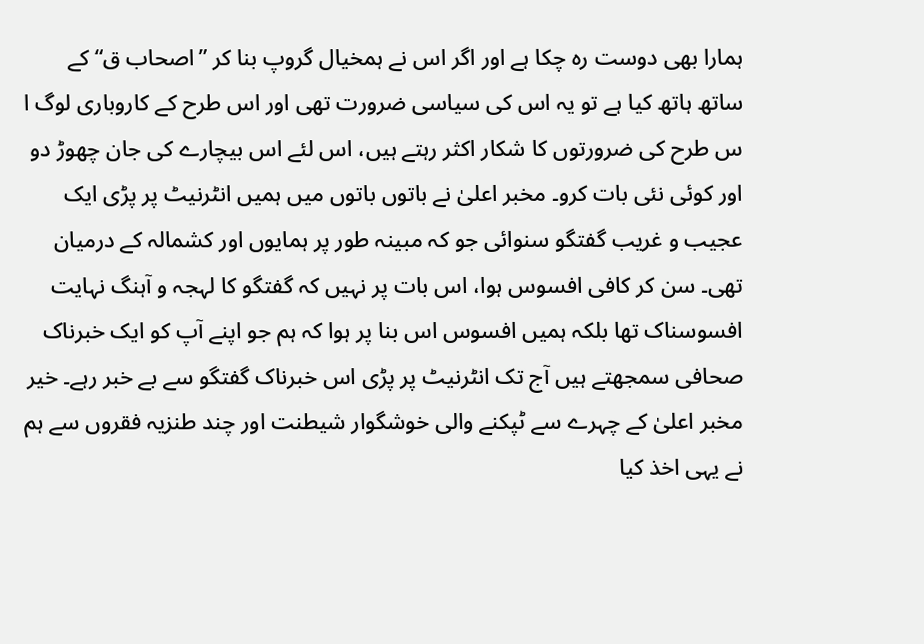ہمارا بھی دوست رہ چکا ہے اور اگر اس نے ہمخیال گروپ بنا کر ”اصحاب ق“ کے ساتھ ہاتھ کیا ہے تو یہ اس کی سیاسی ضرورت تھی اور اس طرح کے کاروباری لوگ ا س طرح کی ضرورتوں کا شکار اکثر رہتے ہیں، اس لئے اس بیچارے کی جان چھوڑ دو اور کوئی نئی بات کرو۔ مخبر اعلیٰ نے باتوں باتوں میں ہمیں انٹرنیٹ پر پڑی ایک عجیب و غریب گفتگو سنوائی جو کہ مبینہ طور پر ہمایوں اور کشمالہ کے درمیان تھی۔ سن کر کافی افسوس ہوا، اس بات پر نہیں کہ گفتگو کا لہجہ و آہنگ نہایت افسوسناک تھا بلکہ ہمیں افسوس اس بنا پر ہوا کہ ہم جو اپنے آپ کو ایک خبرناک صحافی سمجھتے ہیں آج تک انٹرنیٹ پر پڑی اس خبرناک گفتگو سے بے خبر رہے۔ خیر مخبر اعلیٰ کے چہرے سے ٹپکنے والی خوشگوار شیطنت اور چند طنزیہ فقروں سے ہم نے یہی اخذ کیا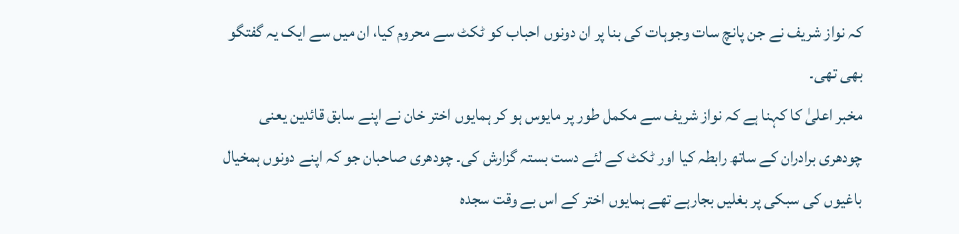کہ نواز شریف نے جن پانچ سات وجوہات کی بنا پر ان دونوں احباب کو ٹکٹ سے محروم کیا، ان میں سے ایک یہ گفتگو بھی تھی۔
مخبر اعلیٰ کا کہنا ہے کہ نواز شریف سے مکمل طور پر مایوس ہو کر ہمایوں اختر خان نے اپنے سابق قائدین یعنی چودھری برادران کے ساتھ رابطہ کیا اور ٹکٹ کے لئے دست بستہ گزارش کی۔ چودھری صاحبان جو کہ اپنے دونوں ہمخیال باغیوں کی سبکی پر بغلیں بجارہے تھے ہمایوں اختر کے اس بے وقت سجدہ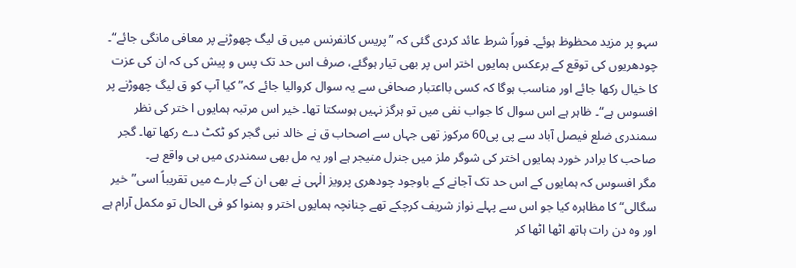سہو پر مزید محظوظ ہوئے۔ فوراً شرط عائد کردی گئی کہ ”پریس کانفرنس میں ق لیگ چھوڑنے پر معافی مانگی جائے“۔
چودھریوں کی توقع کے برعکس ہمایوں اختر اس پر بھی تیار ہوگئے، صرف اس حد تک پس و پیش کی کہ ان کی عزت کا خیال رکھا جائے اور مناسب ہوگا کہ کسی بااعتبار صحافی سے یہ سوال کروالیا جائے کہ”کیا آپ کو ق لیگ چھوڑنے پر افسوس ہے“۔ ظاہر ہے اس سوال کا جواب نفی میں تو ہرگز نہیں ہوسکتا تھا۔ خیر اس مرتبہ ہمایوں ا ختر کی نظر سمندری ضلع فیصل آباد سے پی پی60 مرکوز تھی جہاں سے اصحاب ق نے خالد نبی گجر کو ٹکٹ دے رکھا تھا۔ گجر صاحب کا برادر خورد ہمایوں اختر کی شوگر ملز میں جنرل منیجر ہے اور یہ مل بھی سمندری میں ہی واقع ہے۔
مگر افسوس کہ ہمایوں کے اس حد تک آجانے کے باوجود چودھری پرویز الٰہی نے بھی ان کے بارے میں تقریباً اسی”خیر سگالی“ کا مظاہرہ کیا جو اس سے پہلے نواز شریف کرچکے تھے چنانچہ ہمایوں اختر و ہمنوا کو فی الحال تو مکمل آرام ہے اور وہ دن رات ہاتھ اٹھا اٹھا کر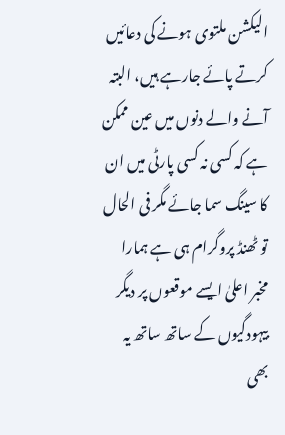الیکشن ملتوی ہونے کی دعائیں کرتے پائے جارہے ہیں، البتہ آنے والے دنوں میں عین ممکن ہے کہ کسی نہ کسی پارٹی میں ان کا سینگ سما جائے مگر فی الحال تو ٹھنڈ پروگرام ہی ہے ہمارا مخبر اعلیٰ ایسے موقعوں پر دیگر بیہودگیوں کے ساتھ ساتھ یہ بھی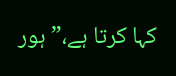کہا کرتا ہے،”ہور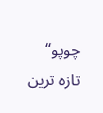چوپو“
تازہ ترین